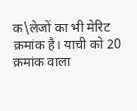क\लेजों का भी मेरिट क्रमांक है। याची को 20 क्रमांक वाला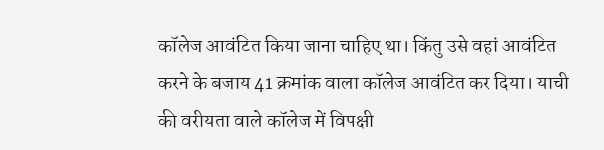कॉलेज आवंटित किया जाना चाहिए था। किंतु उसे वहां आवंटित करने के बजाय 41 क्रमांक वाला कॉलेज आवंटित कर दिया। याची की वरीयता वाले कॉलेज में विपक्षी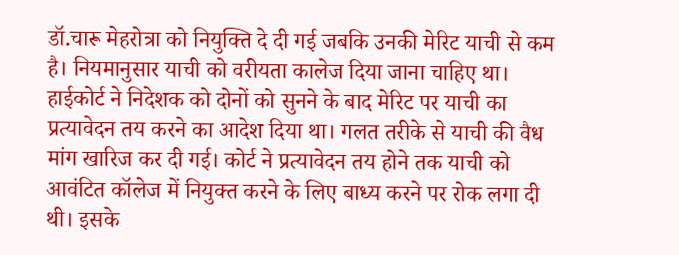डॉ.चारू मेहरोत्रा को नियुक्ति दे दी गई जबकि उनकी मेरिट याची से कम है। नियमानुसार याची को वरीयता कालेज दिया जाना चाहिए था।
हाईकोर्ट ने निदेशक को दोनों को सुनने के बाद मेरिट पर याची का प्रत्यावेदन तय करने का आदेश दिया था। गलत तरीके से याची की वैध मांग खारिज कर दी गई। कोर्ट ने प्रत्यावेदन तय होने तक याची को आवंटित कॉलेज में नियुक्त करने के लिए बाध्य करने पर रोक लगा दी थी। इसके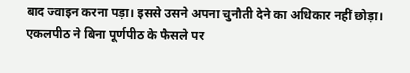बाद ज्वाइन करना पड़ा। इससे उसने अपना चुनौती देने का अधिकार नहीं छोड़ा। एकलपीठ ने बिना पूर्णपीठ के फैसले पर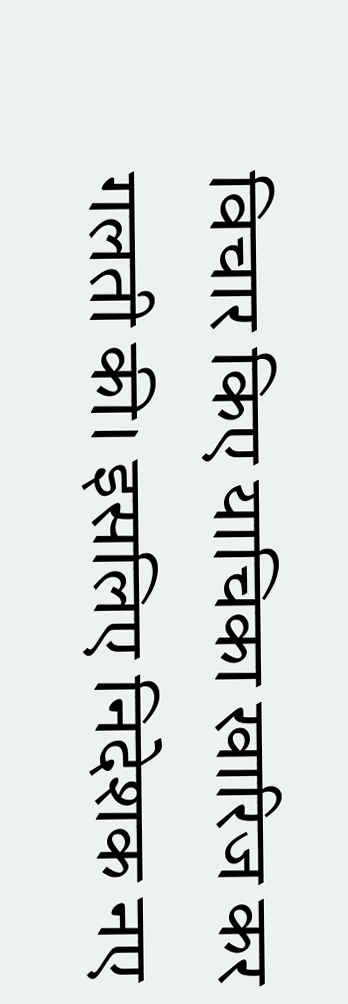विचार किए याचिका खारिज कर गलती की। इसलिए निदेशक नए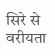सिरे से वरीयता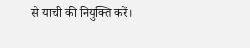से याची की नियुक्ति करें।